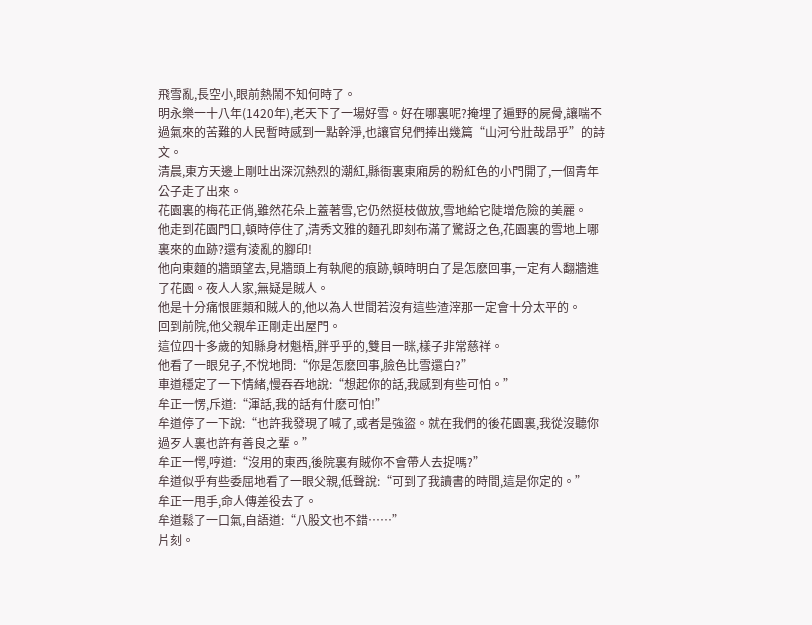飛雪亂,長空小,眼前熱鬧不知何時了。
明永樂一十八年(1420年),老天下了一場好雪。好在哪裏呢?掩埋了遍野的屍骨,讓喘不過氣來的苦難的人民暫時感到一點幹淨,也讓官兒們捧出幾篇“山河兮壯哉昂乎”的詩文。
清晨,東方天邊上剛吐出深沉熱烈的潮紅,縣衙裏東廂房的粉紅色的小門開了,一個青年公子走了出來。
花園裏的梅花正俏,雖然花朵上蓋著雪,它仍然挺枝做放,雪地給它陡增危險的美麗。
他走到花園門口,頓時停住了,清秀文雅的麵孔即刻布滿了驚訝之色,花園裏的雪地上哪裏來的血跡?還有淩亂的腳印!
他向東麵的牆頭望去,見牆頭上有執爬的痕跡,頓時明白了是怎麽回事,一定有人翻牆進了花園。夜人人家,無疑是賊人。
他是十分痛恨匪類和賊人的,他以為人世間若沒有這些渣滓那一定會十分太平的。
回到前院,他父親牟正剛走出屋門。
這位四十多歲的知縣身材魁梧,胖乎乎的,雙目一眯,樣子非常慈祥。
他看了一眼兒子,不悅地問:“你是怎麽回事,臉色比雪還白?”
車道穩定了一下情緒,慢吞吞地說:“想起你的話,我感到有些可怕。”
牟正一愣,斥道:“渾話,我的話有什麽可怕!”
牟道停了一下說:“也許我發現了喊了,或者是強盜。就在我們的後花園裏,我從沒聽你過歹人裏也許有善良之輩。”
牟正一愕,哼道:“沒用的東西,後院裏有賊你不會帶人去捉嗎?”
牟道似乎有些委屈地看了一眼父親,低聲說:“可到了我讀書的時間,這是你定的。”
牟正一甩手,命人傳差役去了。
牟道鬆了一口氣,自語道:“八股文也不錯……”
片刻。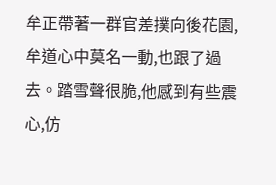牟正帶著一群官差撲向後花園,牟道心中莫名一動,也跟了過去。踏雪聲很脆,他感到有些震心,仿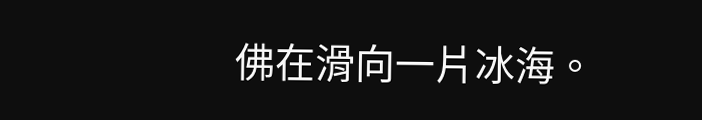佛在滑向一片冰海。